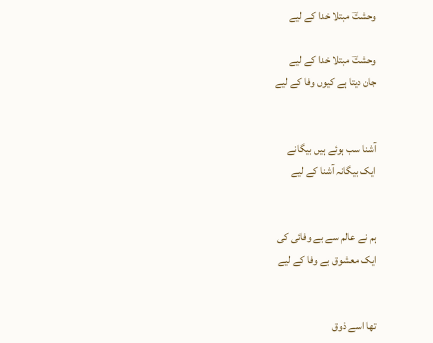وحشتؔ مبتلا خدا کے لیے

وحشتؔ مبتلا خدا کے لیے
جان دیتا ہے کیوں وفا کے لیے


آشنا سب ہوئے ہیں بیگانے
ایک بیگانہ آشنا کے لیے


ہم نے عالم سے بے وفائی کی
ایک معشوق بے وفا کے لیے


تھا اسے ذوق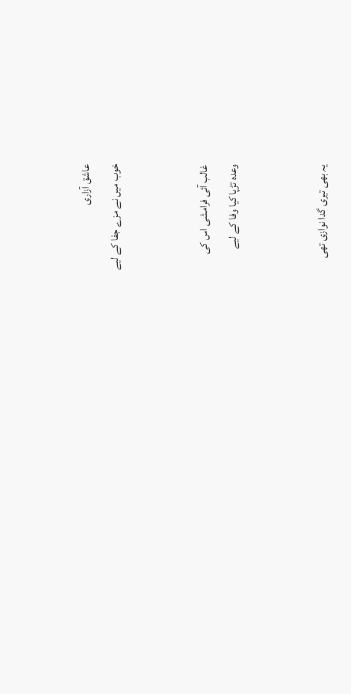عاشق آزاری
خوب میں نے مزے جفا کے لیے


غالب آئی فرامشی اس کی
وعدہ تڑپا کیا وفا کے لیے


یہ بھی تیری گدا نوازی تھی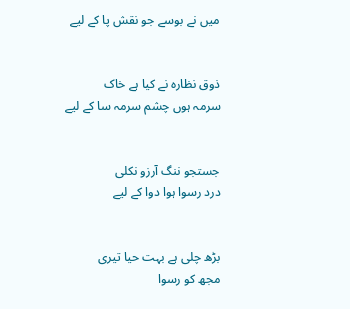میں نے بوسے جو نقش پا کے لیے


ذوق نظارہ نے کیا ہے خاک
سرمہ ہوں چشم سرمہ سا کے لیے


جستجو ننگ آرزو نکلی
درد رسوا ہوا دوا کے لیے


بڑھ چلی ہے بہت حیا تیری
مجھ کو رسوا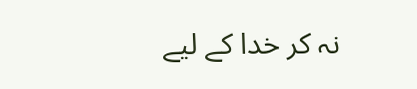نہ کر خدا کے لیے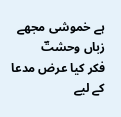ہے خموشی مجھے زباں وحشتؔ
فکر کیا عرض مدعا کے لیے